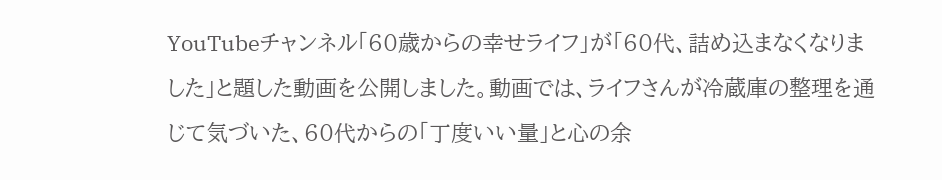YouTubeチャンネル「60歳からの幸せライフ」が「60代、詰め込まなくなりました」と題した動画を公開しました。動画では、ライフさんが冷蔵庫の整理を通じて気づいた、60代からの「丁度いい量」と心の余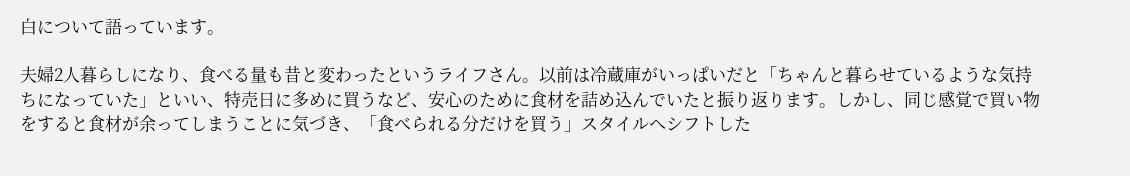白について語っています。

夫婦2人暮らしになり、食べる量も昔と変わったというライフさん。以前は冷蔵庫がいっぱいだと「ちゃんと暮らせているような気持ちになっていた」といい、特売日に多めに買うなど、安心のために食材を詰め込んでいたと振り返ります。しかし、同じ感覚で買い物をすると食材が余ってしまうことに気づき、「食べられる分だけを買う」スタイルへシフトした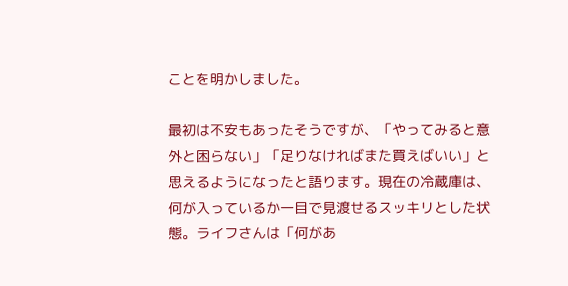ことを明かしました。

最初は不安もあったそうですが、「やってみると意外と困らない」「足りなければまた買えばいい」と思えるようになったと語ります。現在の冷蔵庫は、何が入っているか一目で見渡せるスッキリとした状態。ライフさんは「何があ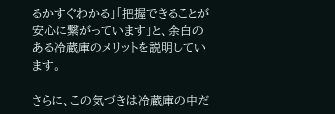るかすぐわかる」「把握できることが安心に繋がっています」と、余白のある冷蔵庫のメリットを説明しています。

さらに、この気づきは冷蔵庫の中だ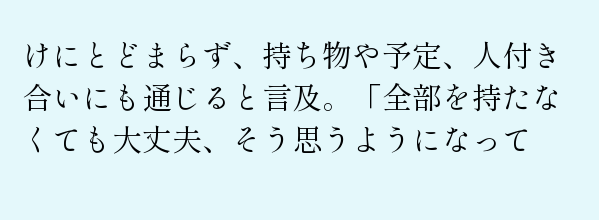けにとどまらず、持ち物や予定、人付き合いにも通じると言及。「全部を持たなくても大丈夫、そう思うようになって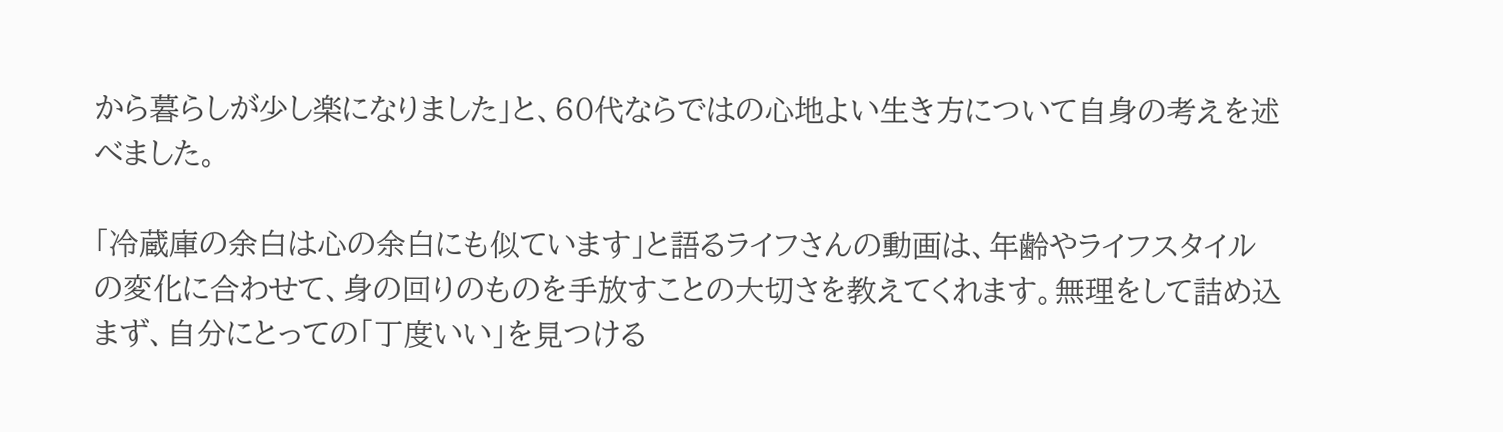から暮らしが少し楽になりました」と、60代ならではの心地よい生き方について自身の考えを述べました。

「冷蔵庫の余白は心の余白にも似ています」と語るライフさんの動画は、年齢やライフスタイルの変化に合わせて、身の回りのものを手放すことの大切さを教えてくれます。無理をして詰め込まず、自分にとっての「丁度いい」を見つける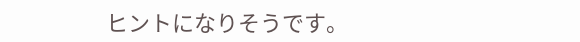ヒントになりそうです。